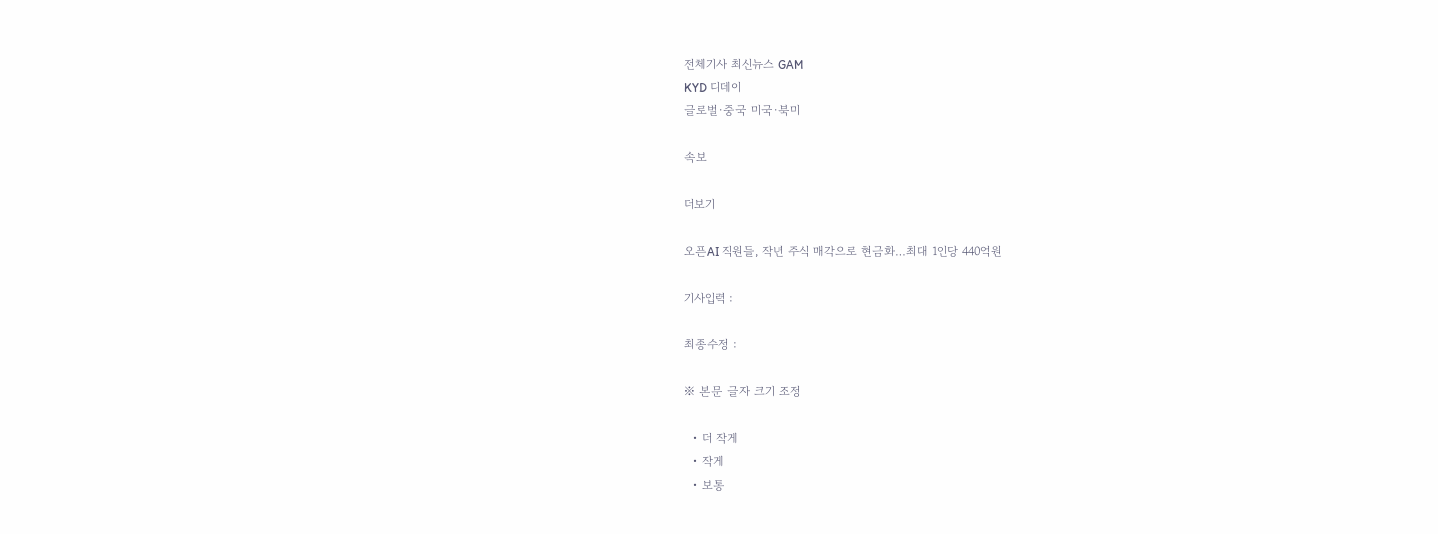전체기사 최신뉴스 GAM
KYD 디데이
글로벌·중국 미국·북미

속보

더보기

오픈AI 직원들, 작년 주식 매각으로 현금화…최대 1인당 440억원

기사입력 :

최종수정 :

※ 본문 글자 크기 조정

  • 더 작게
  • 작게
  • 보통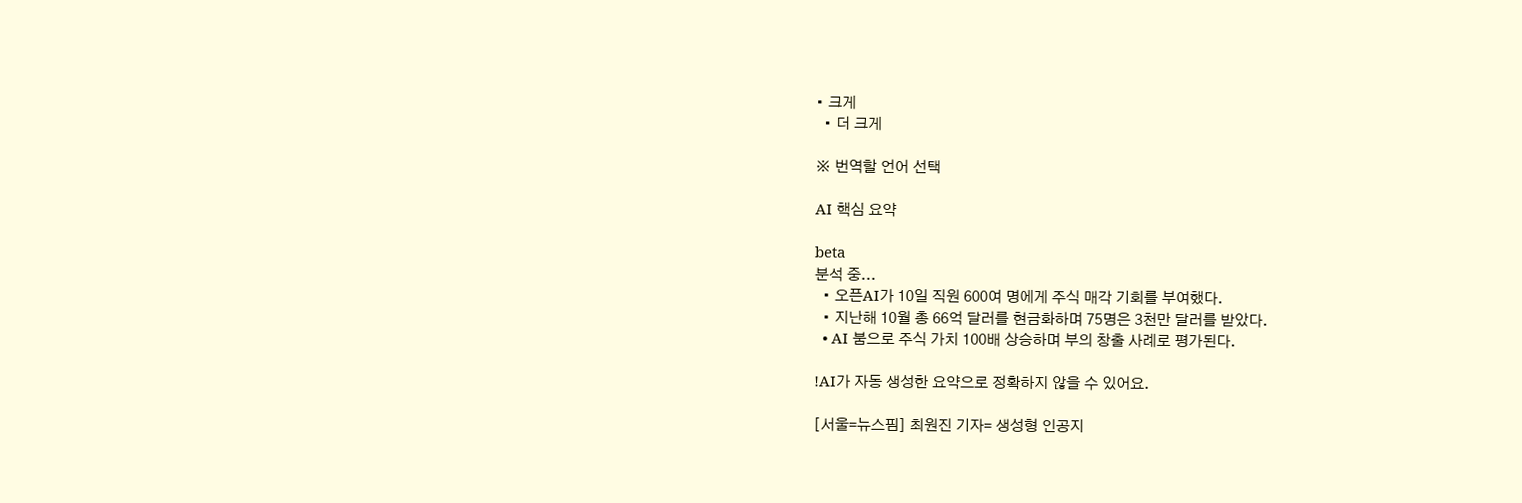• 크게
  • 더 크게

※ 번역할 언어 선택

AI 핵심 요약

beta
분석 중...
  • 오픈AI가 10일 직원 600여 명에게 주식 매각 기회를 부여했다.
  • 지난해 10월 총 66억 달러를 현금화하며 75명은 3천만 달러를 받았다.
  • AI 붐으로 주식 가치 100배 상승하며 부의 창출 사례로 평가된다.

!AI가 자동 생성한 요약으로 정확하지 않을 수 있어요.

[서울=뉴스핌] 최원진 기자= 생성형 인공지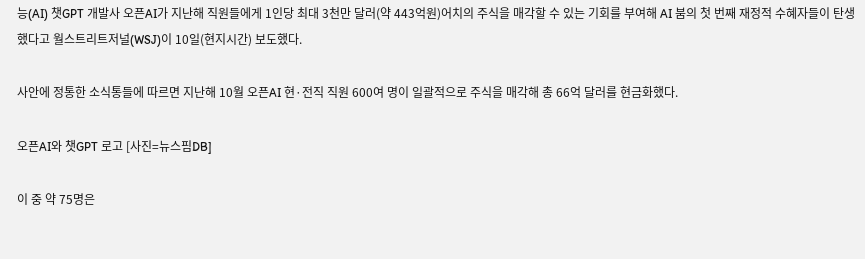능(AI) 챗GPT 개발사 오픈AI가 지난해 직원들에게 1인당 최대 3천만 달러(약 443억원)어치의 주식을 매각할 수 있는 기회를 부여해 AI 붐의 첫 번째 재정적 수혜자들이 탄생했다고 월스트리트저널(WSJ)이 10일(현지시간) 보도했다.

사안에 정통한 소식통들에 따르면 지난해 10월 오픈AI 현·전직 직원 600여 명이 일괄적으로 주식을 매각해 총 66억 달러를 현금화했다.

오픈AI와 챗GPT 로고 [사진=뉴스핌DB]

이 중 약 75명은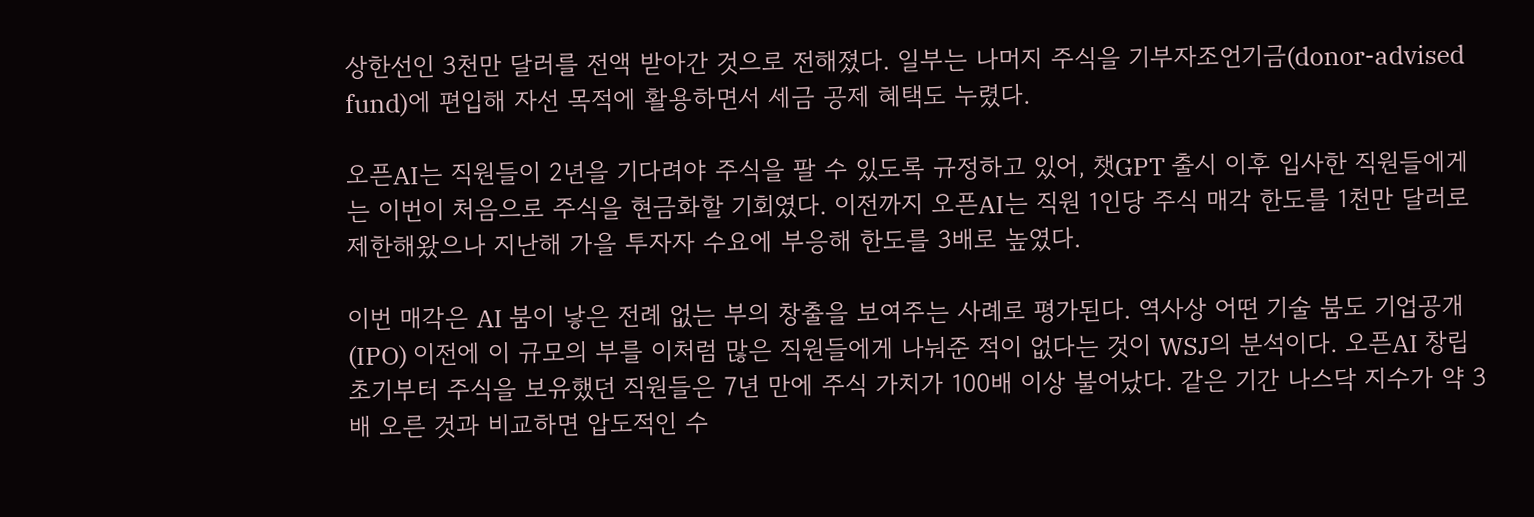상한선인 3천만 달러를 전액 받아간 것으로 전해졌다. 일부는 나머지 주식을 기부자조언기금(donor-advised fund)에 편입해 자선 목적에 활용하면서 세금 공제 혜택도 누렸다.

오픈AI는 직원들이 2년을 기다려야 주식을 팔 수 있도록 규정하고 있어, 챗GPT 출시 이후 입사한 직원들에게는 이번이 처음으로 주식을 현금화할 기회였다. 이전까지 오픈AI는 직원 1인당 주식 매각 한도를 1천만 달러로 제한해왔으나 지난해 가을 투자자 수요에 부응해 한도를 3배로 높였다.

이번 매각은 AI 붐이 낳은 전례 없는 부의 창출을 보여주는 사례로 평가된다. 역사상 어떤 기술 붐도 기업공개(IPO) 이전에 이 규모의 부를 이처럼 많은 직원들에게 나눠준 적이 없다는 것이 WSJ의 분석이다. 오픈AI 창립 초기부터 주식을 보유했던 직원들은 7년 만에 주식 가치가 100배 이상 불어났다. 같은 기간 나스닥 지수가 약 3배 오른 것과 비교하면 압도적인 수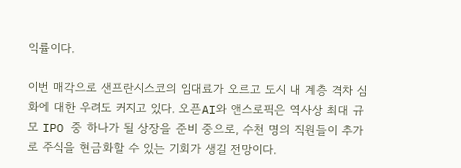익률이다.

이번 매각으로 샌프란시스코의 임대료가 오르고 도시 내 계층 격차 심화에 대한 우려도 커지고 있다. 오픈AI와 앤스로픽은 역사상 최대 규모 IPO 중 하나가 될 상장을 준비 중으로, 수천 명의 직원들이 추가로 주식을 현금화할 수 있는 기회가 생길 전망이다.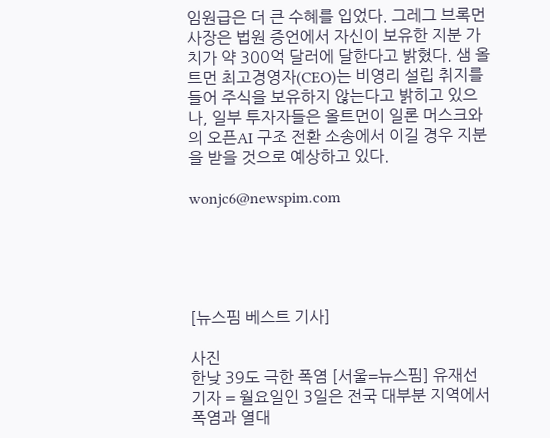임원급은 더 큰 수혜를 입었다. 그레그 브록먼 사장은 법원 증언에서 자신이 보유한 지분 가치가 약 300억 달러에 달한다고 밝혔다. 샘 올트먼 최고경영자(CEO)는 비영리 설립 취지를 들어 주식을 보유하지 않는다고 밝히고 있으나, 일부 투자자들은 올트먼이 일론 머스크와의 오픈AI 구조 전환 소송에서 이길 경우 지분을 받을 것으로 예상하고 있다.

wonjc6@newspim.com





[뉴스핌 베스트 기사]

사진
한낮 39도 극한 폭염 [서울=뉴스핌] 유재선 기자 = 월요일인 3일은 전국 대부분 지역에서 폭염과 열대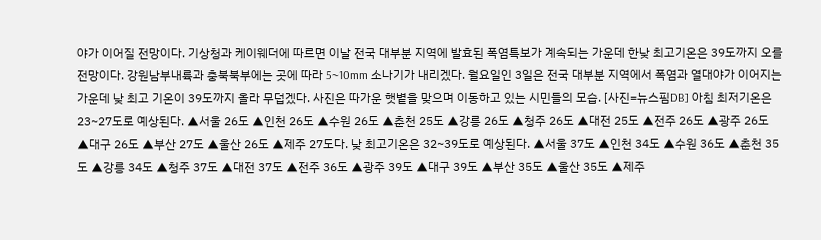야가 이어질 전망이다. 기상청과 케이웨더에 따르면 이날 전국 대부분 지역에 발효된 폭염특보가 계속되는 가운데 한낮 최고기온은 39도까지 오를 전망이다. 강원남부내륙과 충북북부에는 곳에 따라 5~10mm 소나기가 내리겠다. 월요일인 3일은 전국 대부분 지역에서 폭염과 열대야가 이어지는 가운데 낮 최고 기온이 39도까지 올라 무덥겠다. 사진은 따가운 햇볕을 맞으며 이동하고 있는 시민들의 모습. [사진=뉴스핌DB] 아침 최저기온은 23~27도로 예상된다. ▲서울 26도 ▲인천 26도 ▲수원 26도 ▲춘천 25도 ▲강릉 26도 ▲청주 26도 ▲대전 25도 ▲전주 26도 ▲광주 26도 ▲대구 26도 ▲부산 27도 ▲울산 26도 ▲제주 27도다. 낮 최고기온은 32~39도로 예상된다. ▲서울 37도 ▲인천 34도 ▲수원 36도 ▲춘천 35도 ▲강릉 34도 ▲청주 37도 ▲대전 37도 ▲전주 36도 ▲광주 39도 ▲대구 39도 ▲부산 35도 ▲울산 35도 ▲제주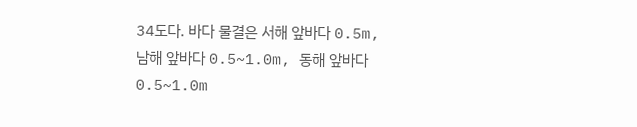34도다. 바다 물결은 서해 앞바다 0.5m, 남해 앞바다 0.5~1.0m, 동해 앞바다 0.5~1.0m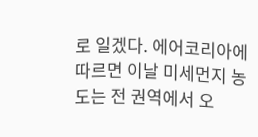로 일겠다. 에어코리아에 따르면 이날 미세먼지 농도는 전 권역에서 오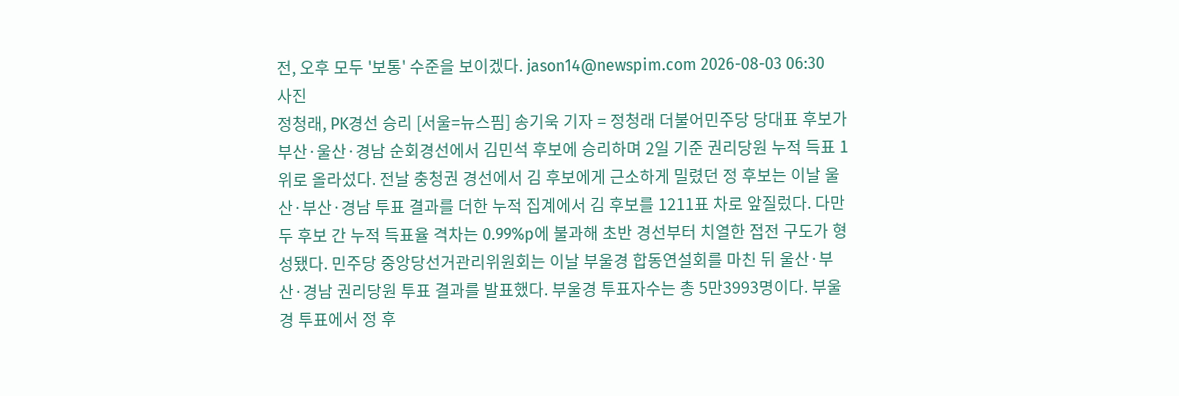전, 오후 모두 '보통' 수준을 보이겠다. jason14@newspim.com 2026-08-03 06:30
사진
정청래, PK경선 승리 [서울=뉴스핌] 송기욱 기자 = 정청래 더불어민주당 당대표 후보가 부산·울산·경남 순회경선에서 김민석 후보에 승리하며 2일 기준 권리당원 누적 득표 1위로 올라섰다. 전날 충청권 경선에서 김 후보에게 근소하게 밀렸던 정 후보는 이날 울산·부산·경남 투표 결과를 더한 누적 집계에서 김 후보를 1211표 차로 앞질렀다. 다만 두 후보 간 누적 득표율 격차는 0.99%p에 불과해 초반 경선부터 치열한 접전 구도가 형성됐다. 민주당 중앙당선거관리위원회는 이날 부울경 합동연설회를 마친 뒤 울산·부산·경남 권리당원 투표 결과를 발표했다. 부울경 투표자수는 총 5만3993명이다. 부울경 투표에서 정 후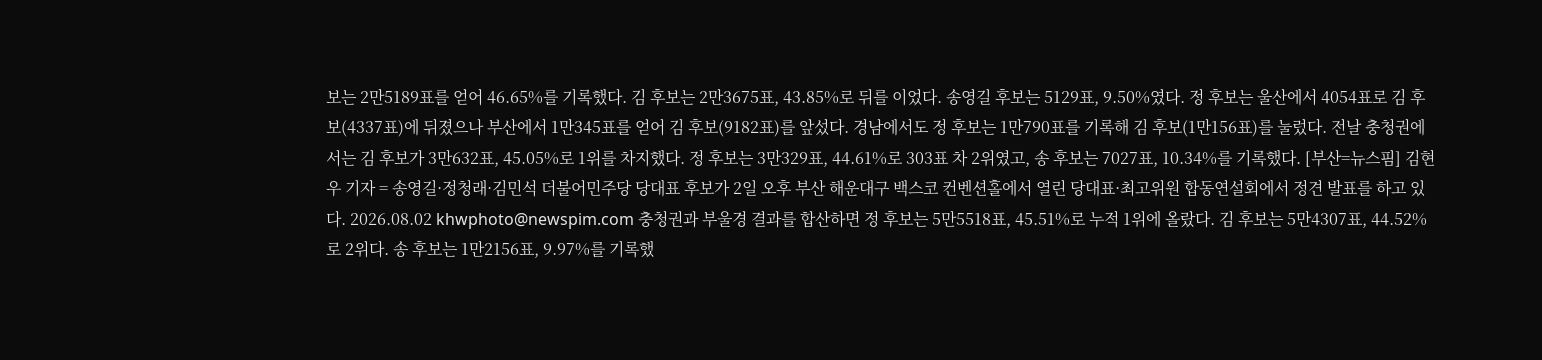보는 2만5189표를 얻어 46.65%를 기록했다. 김 후보는 2만3675표, 43.85%로 뒤를 이었다. 송영길 후보는 5129표, 9.50%였다. 정 후보는 울산에서 4054표로 김 후보(4337표)에 뒤졌으나 부산에서 1만345표를 얻어 김 후보(9182표)를 앞섰다. 경남에서도 정 후보는 1만790표를 기록해 김 후보(1만156표)를 눌렀다. 전날 충청권에서는 김 후보가 3만632표, 45.05%로 1위를 차지했다. 정 후보는 3만329표, 44.61%로 303표 차 2위였고, 송 후보는 7027표, 10.34%를 기록했다. [부산=뉴스핌] 김현우 기자 = 송영길·정청래·김민석 더불어민주당 당대표 후보가 2일 오후 부산 해운대구 백스코 컨벤션홀에서 열린 당대표·최고위원 합동연설회에서 정견 발표를 하고 있다. 2026.08.02 khwphoto@newspim.com 충청권과 부울경 결과를 합산하면 정 후보는 5만5518표, 45.51%로 누적 1위에 올랐다. 김 후보는 5만4307표, 44.52%로 2위다. 송 후보는 1만2156표, 9.97%를 기록했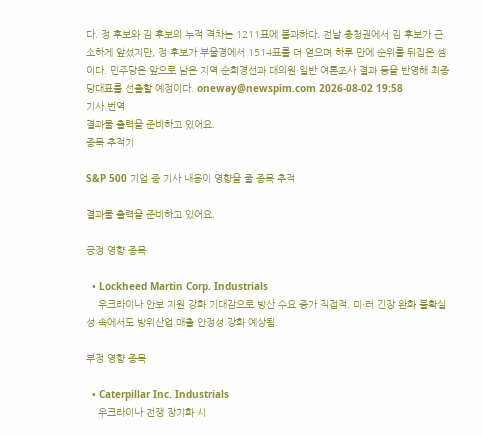다. 정 후보와 김 후보의 누적 격차는 1211표에 불과하다. 전날 충청권에서 김 후보가 근소하게 앞섰지만, 정 후보가 부울경에서 1514표를 더 얻으며 하루 만에 순위를 뒤집은 셈이다. 민주당은 앞으로 남은 지역 순회경선과 대의원·일반 여론조사 결과 등을 반영해 최종 당대표를 선출할 예정이다. oneway@newspim.com 2026-08-02 19:58
기사 번역
결과물 출력을 준비하고 있어요.
종목 추적기

S&P 500 기업 중 기사 내용이 영향을 줄 종목 추적

결과물 출력을 준비하고 있어요.

긍정 영향 종목

  • Lockheed Martin Corp. Industrials
    우크라이나 안보 지원 강화 기대감으로 방산 수요 증가 직접적. 미·러 긴장 완화 불확실성 속에서도 방위산업 매출 안정성 강화 예상됨.

부정 영향 종목

  • Caterpillar Inc. Industrials
    우크라이나 전쟁 장기화 시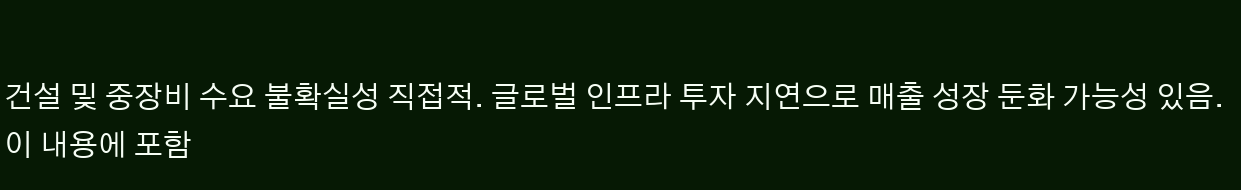건설 및 중장비 수요 불확실성 직접적. 글로벌 인프라 투자 지연으로 매출 성장 둔화 가능성 있음.
이 내용에 포함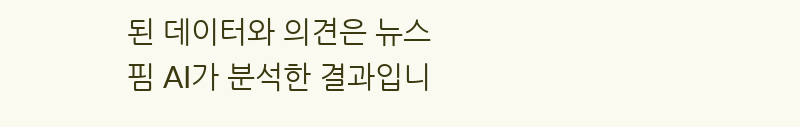된 데이터와 의견은 뉴스핌 AI가 분석한 결과입니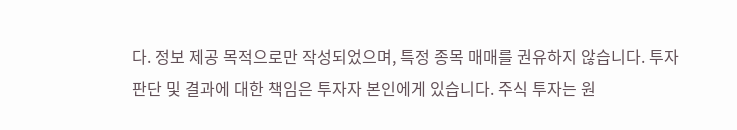다. 정보 제공 목적으로만 작성되었으며, 특정 종목 매매를 권유하지 않습니다. 투자 판단 및 결과에 대한 책임은 투자자 본인에게 있습니다. 주식 투자는 원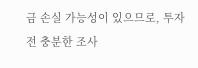금 손실 가능성이 있으므로, 투자 전 충분한 조사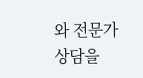와 전문가 상담을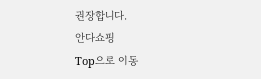권장합니다.
안다쇼핑
Top으로 이동